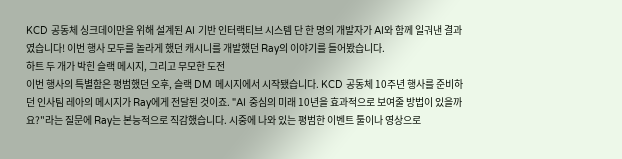KCD 공동체 싱크데이만을 위해 설계된 AI 기반 인터랙티브 시스템 단 한 명의 개발자가 AI와 함께 일궈낸 결과였습니다! 이번 행사 모두를 놀라게 했던 캐시니를 개발했던 Ray의 이야기를 들어봤습니다.
하트 두 개가 박힌 슬랙 메시지, 그리고 무모한 도전
이번 행사의 특별함은 평범했던 오후, 슬랙 DM 메시지에서 시작됐습니다. KCD 공동체 10주년 행사를 준비하던 인사팀 레아의 메시지가 Ray에게 전달된 것이죠. "AI 중심의 미래 10년을 효과적으로 보여줄 방법이 있을까요?"라는 질문에 Ray는 본능적으로 직감했습니다. 시중에 나와 있는 평범한 이벤트 툴이나 영상으로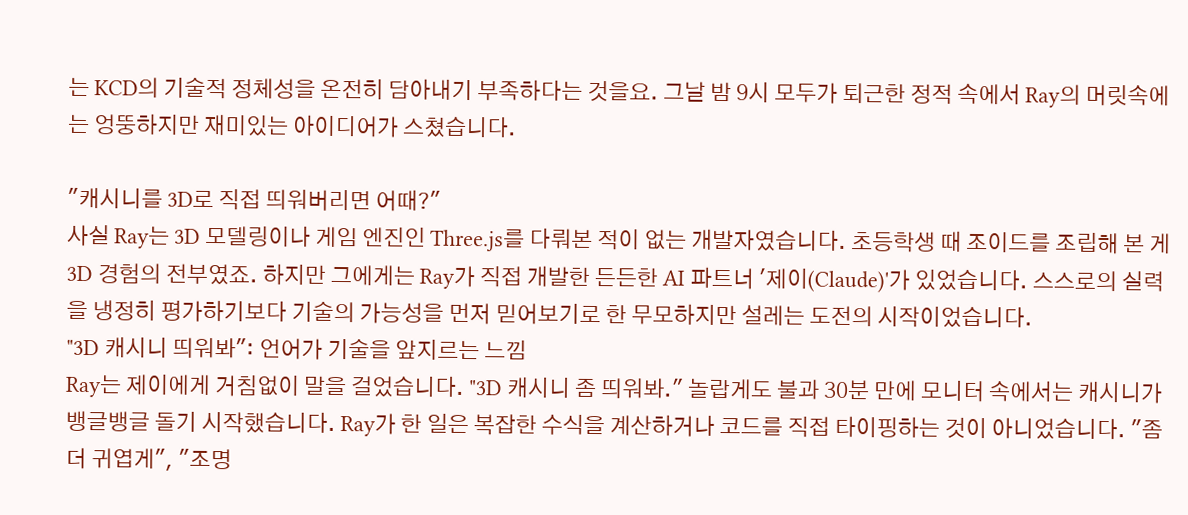는 KCD의 기술적 정체성을 온전히 담아내기 부족하다는 것을요. 그날 밤 9시 모두가 퇴근한 정적 속에서 Ray의 머릿속에는 엉뚱하지만 재미있는 아이디어가 스쳤습니다.

"캐시니를 3D로 직접 띄워버리면 어때?"
사실 Ray는 3D 모델링이나 게임 엔진인 Three.js를 다뤄본 적이 없는 개발자였습니다. 초등학생 때 조이드를 조립해 본 게 3D 경험의 전부였죠. 하지만 그에게는 Ray가 직접 개발한 든든한 AI 파트너 '제이(Claude)'가 있었습니다. 스스로의 실력을 냉정히 평가하기보다 기술의 가능성을 먼저 믿어보기로 한 무모하지만 설레는 도전의 시작이었습니다.
"3D 캐시니 띄워봐": 언어가 기술을 앞지르는 느낌
Ray는 제이에게 거침없이 말을 걸었습니다. "3D 캐시니 좀 띄워봐." 놀랍게도 불과 30분 만에 모니터 속에서는 캐시니가 뱅글뱅글 돌기 시작했습니다. Ray가 한 일은 복잡한 수식을 계산하거나 코드를 직접 타이핑하는 것이 아니었습니다. "좀 더 귀엽게", "조명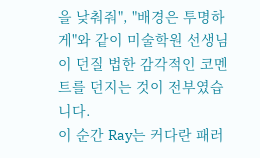을 낮춰줘", "배경은 투명하게"와 같이 미술학원 선생님이 던질 법한 감각적인 코멘트를 던지는 것이 전부였습니다.
이 순간 Ray는 커다란 패러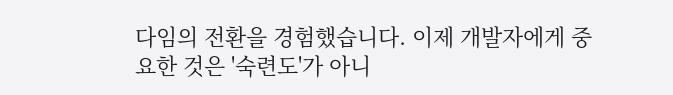다임의 전환을 경험했습니다. 이제 개발자에게 중요한 것은 '숙련도'가 아니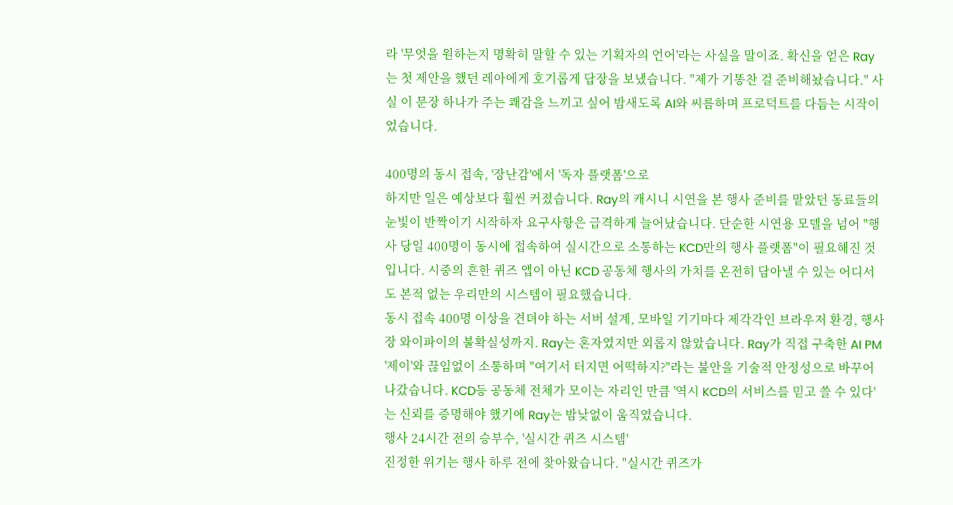라 '무엇을 원하는지 명확히 말할 수 있는 기획자의 언어'라는 사실을 말이죠. 확신을 얻은 Ray는 첫 제안을 했던 레아에게 호기롭게 답장을 보냈습니다. "제가 기똥찬 걸 준비해놨습니다." 사실 이 문장 하나가 주는 쾌감을 느끼고 싶어 밤새도록 AI와 씨름하며 프로덕트를 다듬는 시작이었습니다.

400명의 동시 접속, '장난감'에서 '독자 플랫폼'으로
하지만 일은 예상보다 훨씬 커졌습니다. Ray의 캐시니 시연을 본 행사 준비를 맡았던 동료들의 눈빛이 반짝이기 시작하자 요구사항은 급격하게 늘어났습니다. 단순한 시연용 모델을 넘어 "행사 당일 400명이 동시에 접속하여 실시간으로 소통하는 KCD만의 행사 플랫폼"이 필요해진 것입니다. 시중의 흔한 퀴즈 앱이 아닌 KCD 공동체 행사의 가치를 온전히 담아낼 수 있는 어디서도 본적 없는 우리만의 시스템이 필요했습니다.
동시 접속 400명 이상을 견뎌야 하는 서버 설계, 모바일 기기마다 제각각인 브라우저 환경, 행사장 와이파이의 불확실성까지. Ray는 혼자였지만 외롭지 않았습니다. Ray가 직접 구축한 AI PM '제이'와 끊임없이 소통하며 "여기서 터지면 어떡하지?"라는 불안을 기술적 안정성으로 바꾸어 나갔습니다. KCD등 공동체 전체가 모이는 자리인 만큼 '역시 KCD의 서비스를 믿고 쓸 수 있다'는 신뢰를 증명해야 했기에 Ray는 밤낮없이 움직였습니다.
행사 24시간 전의 승부수, '실시간 퀴즈 시스템'
진정한 위기는 행사 하루 전에 찾아왔습니다. "실시간 퀴즈가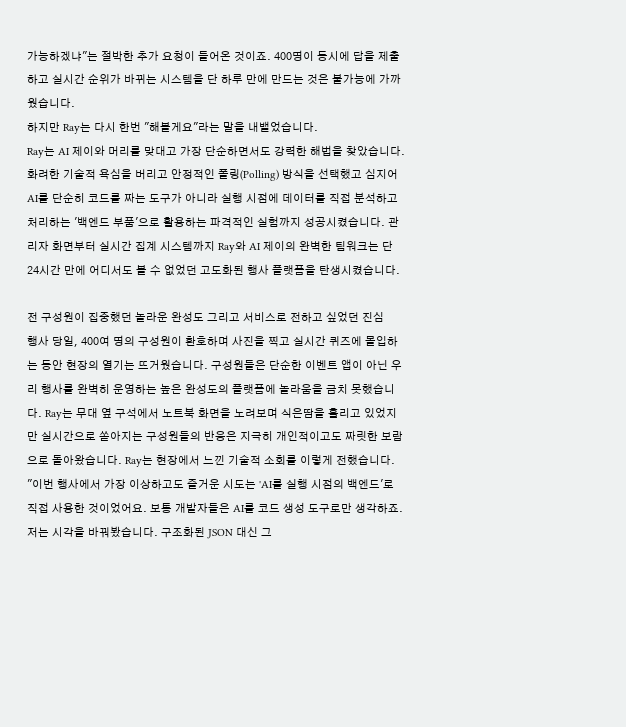가능하겠냐"는 절박한 추가 요청이 들어온 것이죠. 400명이 동시에 답을 제출하고 실시간 순위가 바뀌는 시스템을 단 하루 만에 만드는 것은 불가능에 가까웠습니다.
하지만 Ray는 다시 한번 "해볼게요"라는 말을 내뱉었습니다.
Ray는 AI 제이와 머리를 맞대고 가장 단순하면서도 강력한 해법을 찾았습니다. 화려한 기술적 욕심을 버리고 안정적인 폴링(Polling) 방식을 선택했고 심지어 AI를 단순히 코드를 짜는 도구가 아니라 실행 시점에 데이터를 직접 분석하고 처리하는 '백엔드 부품'으로 활용하는 파격적인 실험까지 성공시켰습니다. 관리자 화면부터 실시간 집계 시스템까지 Ray와 AI 제이의 완벽한 팀워크는 단 24시간 만에 어디서도 볼 수 없었던 고도화된 행사 플랫폼을 탄생시켰습니다.

전 구성원이 집중했던 놀라운 완성도 그리고 서비스로 전하고 싶었던 진심
행사 당일, 400여 명의 구성원이 환호하며 사진을 찍고 실시간 퀴즈에 몰입하는 동안 현장의 열기는 뜨거웠습니다. 구성원들은 단순한 이벤트 앱이 아닌 우리 행사를 완벽히 운영하는 높은 완성도의 플랫폼에 놀라움을 금치 못했습니다. Ray는 무대 옆 구석에서 노트북 화면을 노려보며 식은땀을 흘리고 있었지만 실시간으로 쏟아지는 구성원들의 반응은 지극히 개인적이고도 짜릿한 보람으로 돌아왔습니다. Ray는 현장에서 느낀 기술적 소회를 이렇게 전했습니다.
"이번 행사에서 가장 이상하고도 즐거운 시도는 'AI를 실행 시점의 백엔드'로 직접 사용한 것이었어요. 보통 개발자들은 AI를 코드 생성 도구로만 생각하죠. 저는 시각을 바꿔봤습니다. 구조화된 JSON 대신 그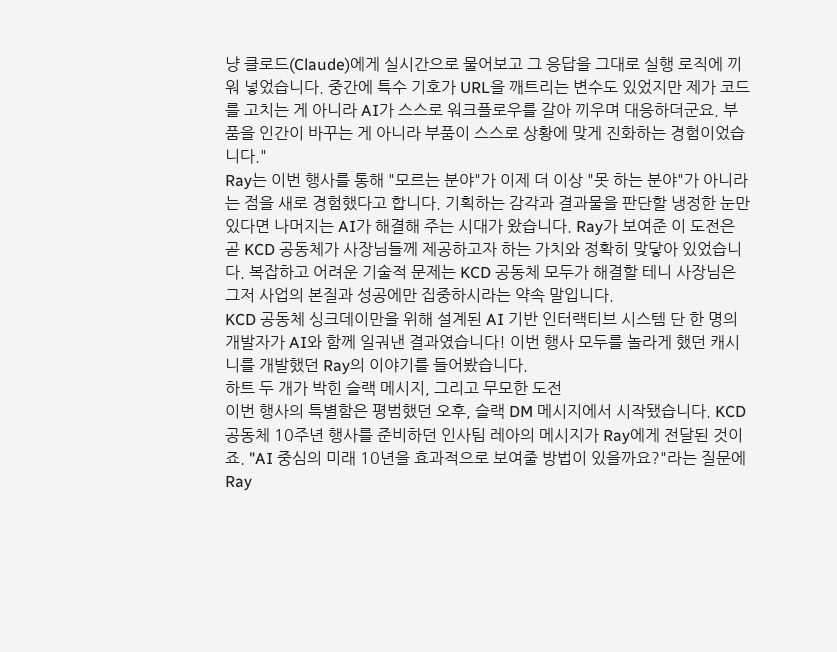냥 클로드(Claude)에게 실시간으로 물어보고 그 응답을 그대로 실행 로직에 끼워 넣었습니다. 중간에 특수 기호가 URL을 깨트리는 변수도 있었지만 제가 코드를 고치는 게 아니라 AI가 스스로 워크플로우를 갈아 끼우며 대응하더군요. 부품을 인간이 바꾸는 게 아니라 부품이 스스로 상황에 맞게 진화하는 경험이었습니다."
Ray는 이번 행사를 통해 "모르는 분야"가 이제 더 이상 "못 하는 분야"가 아니라는 점을 새로 경험했다고 합니다. 기획하는 감각과 결과물을 판단할 냉정한 눈만 있다면 나머지는 AI가 해결해 주는 시대가 왔습니다. Ray가 보여준 이 도전은 곧 KCD 공동체가 사장님들께 제공하고자 하는 가치와 정확히 맞닿아 있었습니다. 복잡하고 어려운 기술적 문제는 KCD 공동체 모두가 해결할 테니 사장님은 그저 사업의 본질과 성공에만 집중하시라는 약속 말입니다.
KCD 공동체 싱크데이만을 위해 설계된 AI 기반 인터랙티브 시스템 단 한 명의 개발자가 AI와 함께 일궈낸 결과였습니다! 이번 행사 모두를 놀라게 했던 캐시니를 개발했던 Ray의 이야기를 들어봤습니다.
하트 두 개가 박힌 슬랙 메시지, 그리고 무모한 도전
이번 행사의 특별함은 평범했던 오후, 슬랙 DM 메시지에서 시작됐습니다. KCD 공동체 10주년 행사를 준비하던 인사팀 레아의 메시지가 Ray에게 전달된 것이죠. "AI 중심의 미래 10년을 효과적으로 보여줄 방법이 있을까요?"라는 질문에 Ray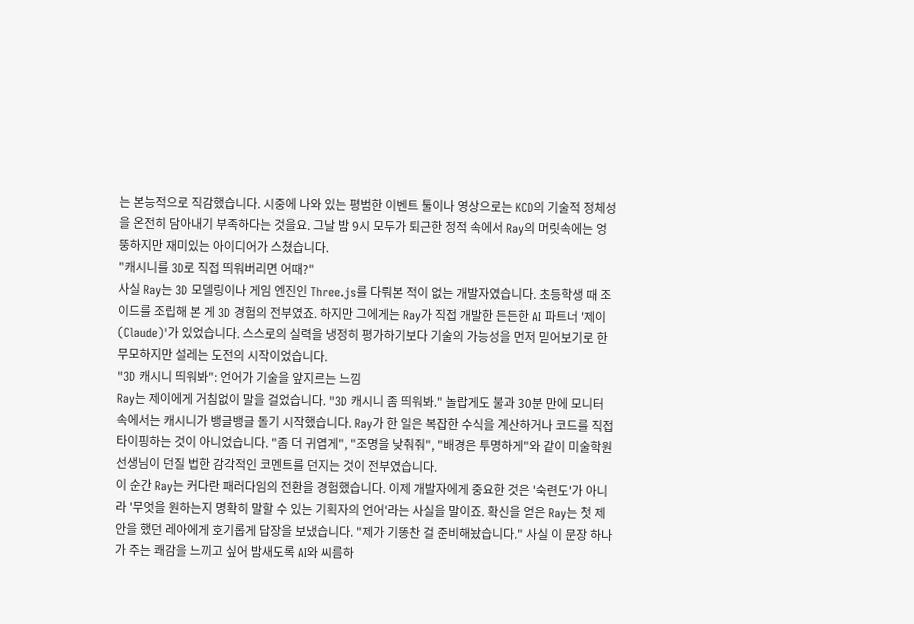는 본능적으로 직감했습니다. 시중에 나와 있는 평범한 이벤트 툴이나 영상으로는 KCD의 기술적 정체성을 온전히 담아내기 부족하다는 것을요. 그날 밤 9시 모두가 퇴근한 정적 속에서 Ray의 머릿속에는 엉뚱하지만 재미있는 아이디어가 스쳤습니다.
"캐시니를 3D로 직접 띄워버리면 어때?"
사실 Ray는 3D 모델링이나 게임 엔진인 Three.js를 다뤄본 적이 없는 개발자였습니다. 초등학생 때 조이드를 조립해 본 게 3D 경험의 전부였죠. 하지만 그에게는 Ray가 직접 개발한 든든한 AI 파트너 '제이(Claude)'가 있었습니다. 스스로의 실력을 냉정히 평가하기보다 기술의 가능성을 먼저 믿어보기로 한 무모하지만 설레는 도전의 시작이었습니다.
"3D 캐시니 띄워봐": 언어가 기술을 앞지르는 느낌
Ray는 제이에게 거침없이 말을 걸었습니다. "3D 캐시니 좀 띄워봐." 놀랍게도 불과 30분 만에 모니터 속에서는 캐시니가 뱅글뱅글 돌기 시작했습니다. Ray가 한 일은 복잡한 수식을 계산하거나 코드를 직접 타이핑하는 것이 아니었습니다. "좀 더 귀엽게", "조명을 낮춰줘", "배경은 투명하게"와 같이 미술학원 선생님이 던질 법한 감각적인 코멘트를 던지는 것이 전부였습니다.
이 순간 Ray는 커다란 패러다임의 전환을 경험했습니다. 이제 개발자에게 중요한 것은 '숙련도'가 아니라 '무엇을 원하는지 명확히 말할 수 있는 기획자의 언어'라는 사실을 말이죠. 확신을 얻은 Ray는 첫 제안을 했던 레아에게 호기롭게 답장을 보냈습니다. "제가 기똥찬 걸 준비해놨습니다." 사실 이 문장 하나가 주는 쾌감을 느끼고 싶어 밤새도록 AI와 씨름하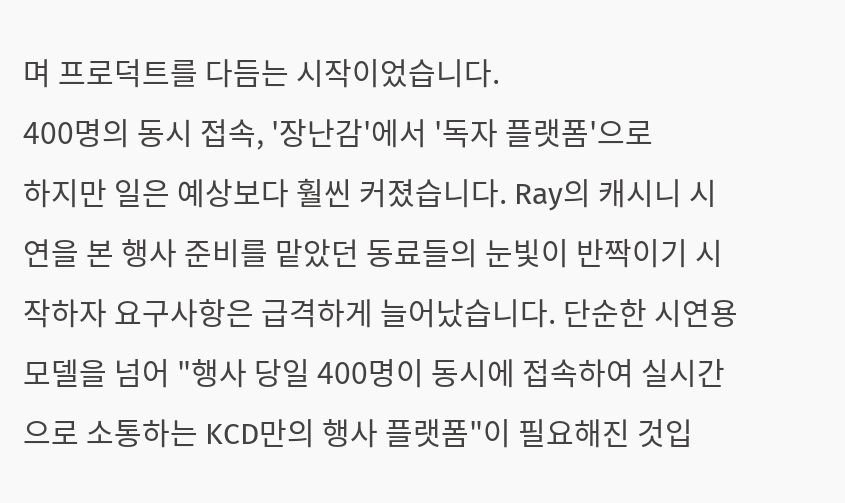며 프로덕트를 다듬는 시작이었습니다.
400명의 동시 접속, '장난감'에서 '독자 플랫폼'으로
하지만 일은 예상보다 훨씬 커졌습니다. Ray의 캐시니 시연을 본 행사 준비를 맡았던 동료들의 눈빛이 반짝이기 시작하자 요구사항은 급격하게 늘어났습니다. 단순한 시연용 모델을 넘어 "행사 당일 400명이 동시에 접속하여 실시간으로 소통하는 KCD만의 행사 플랫폼"이 필요해진 것입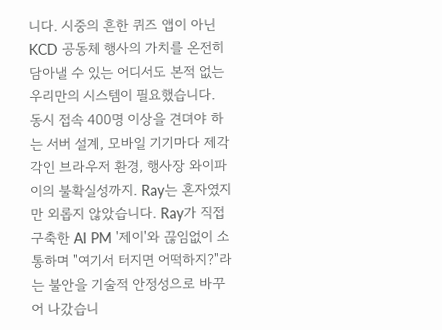니다. 시중의 흔한 퀴즈 앱이 아닌 KCD 공동체 행사의 가치를 온전히 담아낼 수 있는 어디서도 본적 없는 우리만의 시스템이 필요했습니다.
동시 접속 400명 이상을 견뎌야 하는 서버 설계, 모바일 기기마다 제각각인 브라우저 환경, 행사장 와이파이의 불확실성까지. Ray는 혼자였지만 외롭지 않았습니다. Ray가 직접 구축한 AI PM '제이'와 끊임없이 소통하며 "여기서 터지면 어떡하지?"라는 불안을 기술적 안정성으로 바꾸어 나갔습니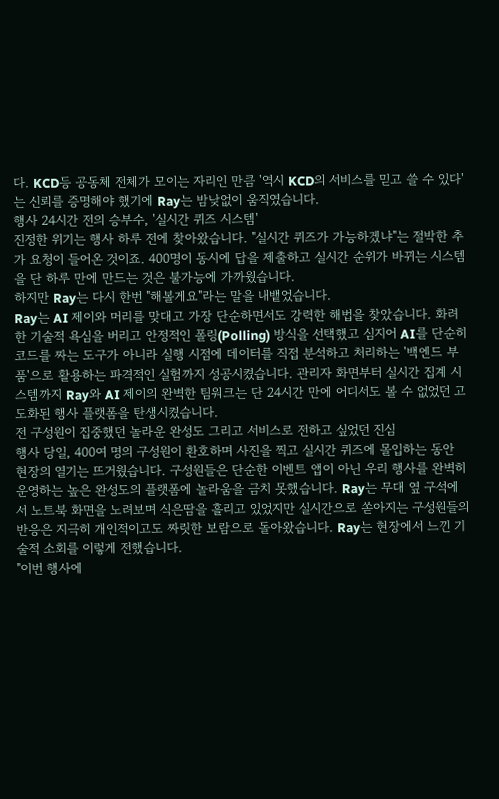다. KCD등 공동체 전체가 모이는 자리인 만큼 '역시 KCD의 서비스를 믿고 쓸 수 있다'는 신뢰를 증명해야 했기에 Ray는 밤낮없이 움직였습니다.
행사 24시간 전의 승부수, '실시간 퀴즈 시스템'
진정한 위기는 행사 하루 전에 찾아왔습니다. "실시간 퀴즈가 가능하겠냐"는 절박한 추가 요청이 들어온 것이죠. 400명이 동시에 답을 제출하고 실시간 순위가 바뀌는 시스템을 단 하루 만에 만드는 것은 불가능에 가까웠습니다.
하지만 Ray는 다시 한번 "해볼게요"라는 말을 내뱉었습니다.
Ray는 AI 제이와 머리를 맞대고 가장 단순하면서도 강력한 해법을 찾았습니다. 화려한 기술적 욕심을 버리고 안정적인 폴링(Polling) 방식을 선택했고 심지어 AI를 단순히 코드를 짜는 도구가 아니라 실행 시점에 데이터를 직접 분석하고 처리하는 '백엔드 부품'으로 활용하는 파격적인 실험까지 성공시켰습니다. 관리자 화면부터 실시간 집계 시스템까지 Ray와 AI 제이의 완벽한 팀워크는 단 24시간 만에 어디서도 볼 수 없었던 고도화된 행사 플랫폼을 탄생시켰습니다.
전 구성원이 집중했던 놀라운 완성도 그리고 서비스로 전하고 싶었던 진심
행사 당일, 400여 명의 구성원이 환호하며 사진을 찍고 실시간 퀴즈에 몰입하는 동안 현장의 열기는 뜨거웠습니다. 구성원들은 단순한 이벤트 앱이 아닌 우리 행사를 완벽히 운영하는 높은 완성도의 플랫폼에 놀라움을 금치 못했습니다. Ray는 무대 옆 구석에서 노트북 화면을 노려보며 식은땀을 흘리고 있었지만 실시간으로 쏟아지는 구성원들의 반응은 지극히 개인적이고도 짜릿한 보람으로 돌아왔습니다. Ray는 현장에서 느낀 기술적 소회를 이렇게 전했습니다.
"이번 행사에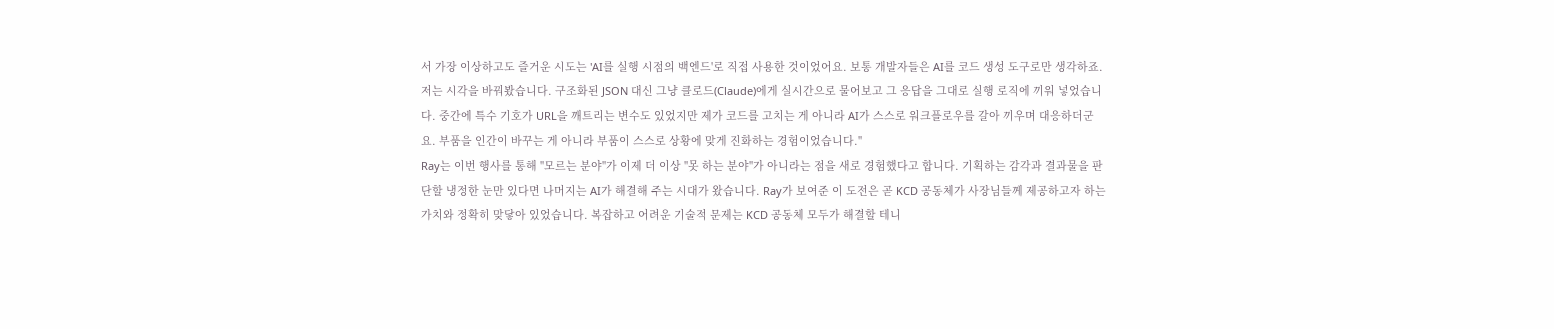서 가장 이상하고도 즐거운 시도는 'AI를 실행 시점의 백엔드'로 직접 사용한 것이었어요. 보통 개발자들은 AI를 코드 생성 도구로만 생각하죠. 저는 시각을 바꿔봤습니다. 구조화된 JSON 대신 그냥 클로드(Claude)에게 실시간으로 물어보고 그 응답을 그대로 실행 로직에 끼워 넣었습니다. 중간에 특수 기호가 URL을 깨트리는 변수도 있었지만 제가 코드를 고치는 게 아니라 AI가 스스로 워크플로우를 갈아 끼우며 대응하더군요. 부품을 인간이 바꾸는 게 아니라 부품이 스스로 상황에 맞게 진화하는 경험이었습니다."
Ray는 이번 행사를 통해 "모르는 분야"가 이제 더 이상 "못 하는 분야"가 아니라는 점을 새로 경험했다고 합니다. 기획하는 감각과 결과물을 판단할 냉정한 눈만 있다면 나머지는 AI가 해결해 주는 시대가 왔습니다. Ray가 보여준 이 도전은 곧 KCD 공동체가 사장님들께 제공하고자 하는 가치와 정확히 맞닿아 있었습니다. 복잡하고 어려운 기술적 문제는 KCD 공동체 모두가 해결할 테니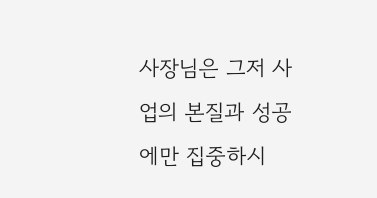사장님은 그저 사업의 본질과 성공에만 집중하시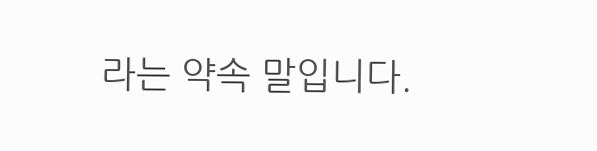라는 약속 말입니다.